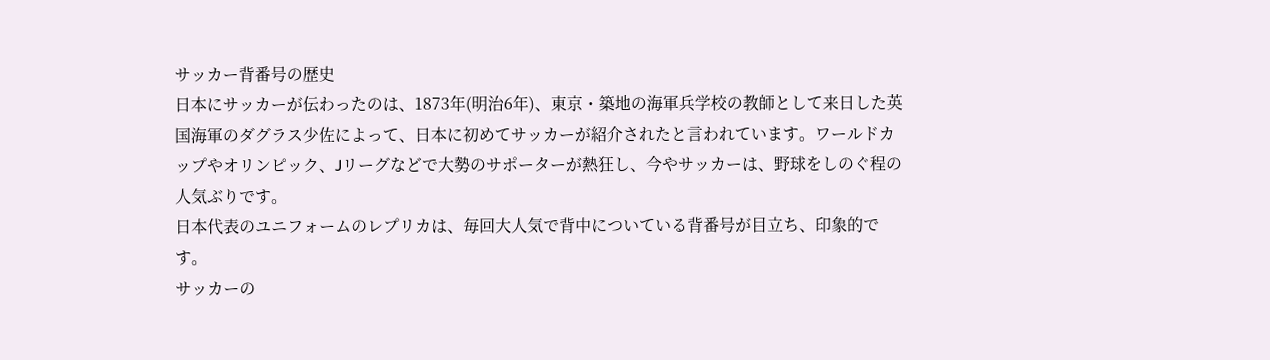サッカー背番号の歴史
日本にサッカーが伝わったのは、1873年(明治6年)、東京・築地の海軍兵学校の教師として来日した英国海軍のダグラス少佐によって、日本に初めてサッカーが紹介されたと言われています。ワールドカップやオリンピック、Jリーグなどで大勢のサポーターが熱狂し、今やサッカーは、野球をしのぐ程の人気ぶりです。
日本代表のユニフォームのレプリカは、毎回大人気で背中についている背番号が目立ち、印象的です。
サッカーの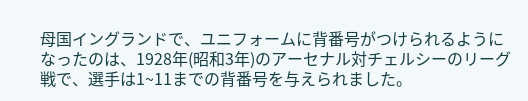母国イングランドで、ユニフォームに背番号がつけられるようになったのは、1928年(昭和3年)のアーセナル対チェルシーのリーグ戦で、選手は1~11までの背番号を与えられました。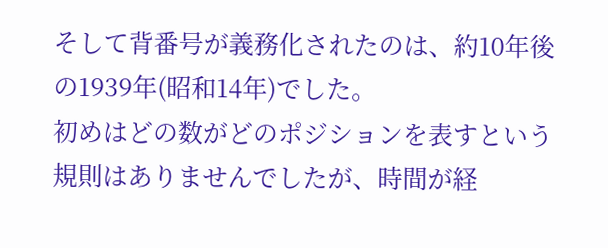そして背番号が義務化されたのは、約10年後の1939年(昭和14年)でした。
初めはどの数がどのポジションを表すという規則はありませんでしたが、時間が経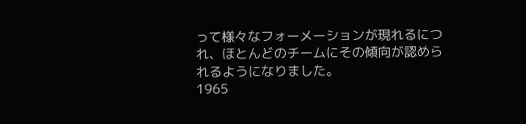って様々なフォーメーションが現れるにつれ、ほとんどのチームにその傾向が認められるようになりました。
1965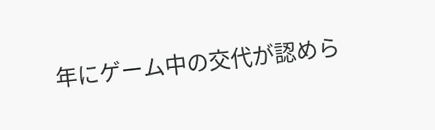年にゲーム中の交代が認めら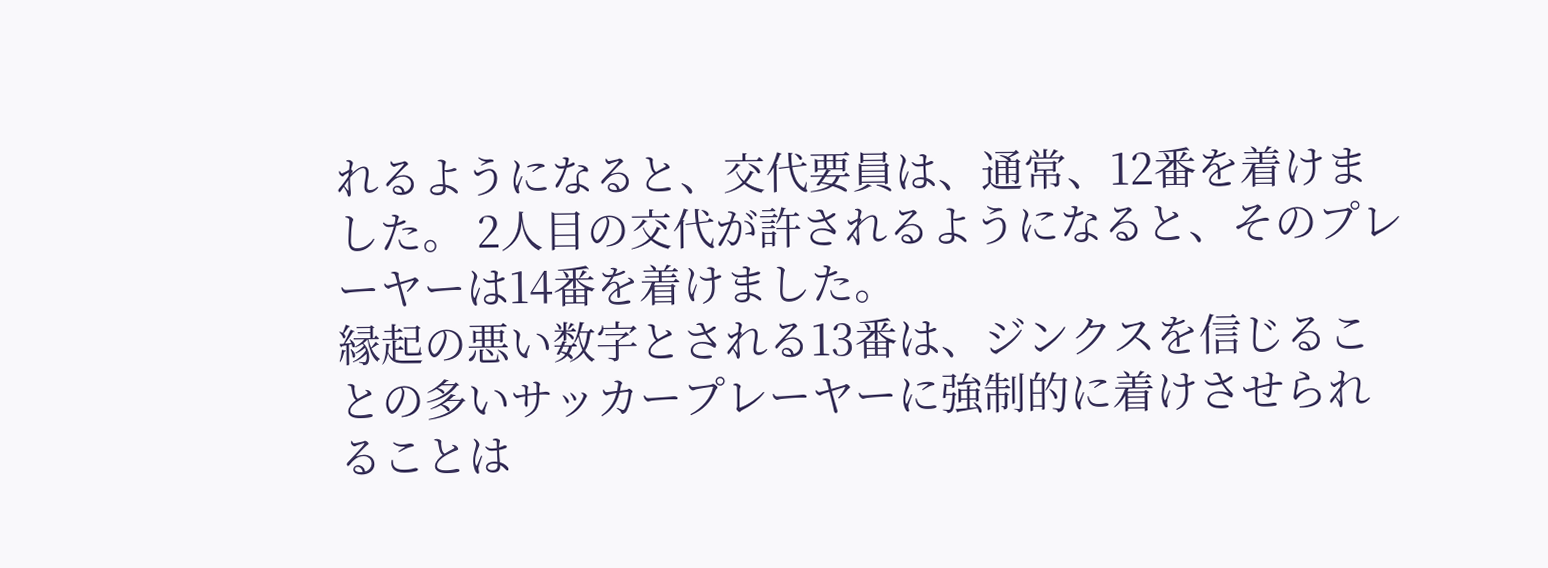れるようになると、交代要員は、通常、12番を着けました。 2人目の交代が許されるようになると、そのプレーヤーは14番を着けました。
縁起の悪い数字とされる13番は、ジンクスを信じることの多いサッカープレーヤーに強制的に着けさせられることは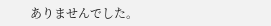ありませんでした。